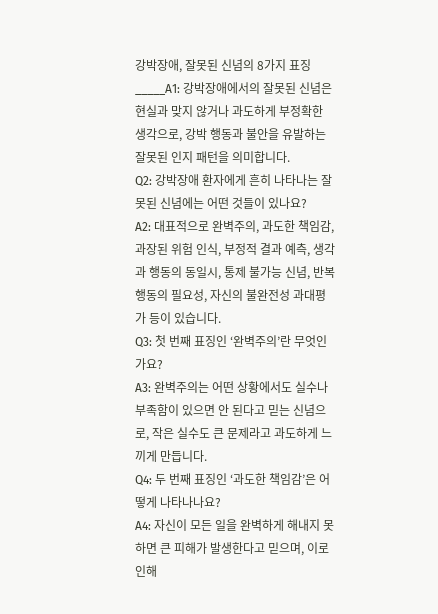강박장애, 잘못된 신념의 8가지 표징
_____A1: 강박장애에서의 잘못된 신념은 현실과 맞지 않거나 과도하게 부정확한 생각으로, 강박 행동과 불안을 유발하는 잘못된 인지 패턴을 의미합니다.
Q2: 강박장애 환자에게 흔히 나타나는 잘못된 신념에는 어떤 것들이 있나요?
A2: 대표적으로 완벽주의, 과도한 책임감, 과장된 위험 인식, 부정적 결과 예측, 생각과 행동의 동일시, 통제 불가능 신념, 반복 행동의 필요성, 자신의 불완전성 과대평가 등이 있습니다.
Q3: 첫 번째 표징인 ‘완벽주의’란 무엇인가요?
A3: 완벽주의는 어떤 상황에서도 실수나 부족함이 있으면 안 된다고 믿는 신념으로, 작은 실수도 큰 문제라고 과도하게 느끼게 만듭니다.
Q4: 두 번째 표징인 ‘과도한 책임감’은 어떻게 나타나나요?
A4: 자신이 모든 일을 완벽하게 해내지 못하면 큰 피해가 발생한다고 믿으며, 이로 인해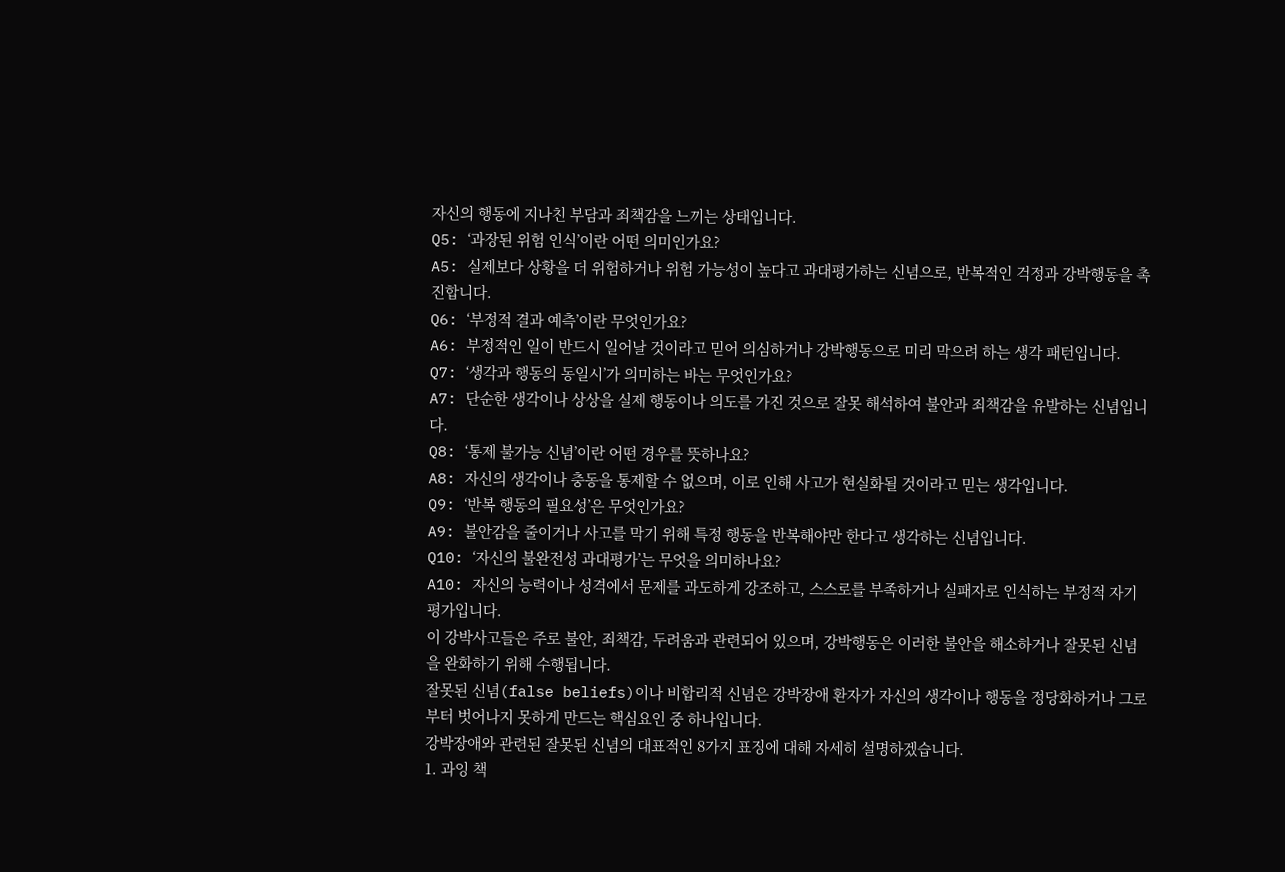자신의 행동에 지나친 부담과 죄책감을 느끼는 상태입니다.
Q5: ‘과장된 위험 인식’이란 어떤 의미인가요?
A5: 실제보다 상황을 더 위험하거나 위험 가능성이 높다고 과대평가하는 신념으로, 반복적인 걱정과 강박행동을 촉진합니다.
Q6: ‘부정적 결과 예측’이란 무엇인가요?
A6: 부정적인 일이 반드시 일어날 것이라고 믿어 의심하거나 강박행동으로 미리 막으려 하는 생각 패턴입니다.
Q7: ‘생각과 행동의 동일시’가 의미하는 바는 무엇인가요?
A7: 단순한 생각이나 상상을 실제 행동이나 의도를 가진 것으로 잘못 해석하여 불안과 죄책감을 유발하는 신념입니다.
Q8: ‘통제 불가능 신념’이란 어떤 경우를 뜻하나요?
A8: 자신의 생각이나 충동을 통제할 수 없으며, 이로 인해 사고가 현실화될 것이라고 믿는 생각입니다.
Q9: ‘반복 행동의 필요성’은 무엇인가요?
A9: 불안감을 줄이거나 사고를 막기 위해 특정 행동을 반복해야만 한다고 생각하는 신념입니다.
Q10: ‘자신의 불완전성 과대평가’는 무엇을 의미하나요?
A10: 자신의 능력이나 성격에서 문제를 과도하게 강조하고, 스스로를 부족하거나 실패자로 인식하는 부정적 자기평가입니다.
이 강박사고들은 주로 불안, 죄책감, 두려움과 관련되어 있으며, 강박행동은 이러한 불안을 해소하거나 잘못된 신념을 완화하기 위해 수행됩니다.
잘못된 신념(false beliefs)이나 비합리적 신념은 강박장애 환자가 자신의 생각이나 행동을 정당화하거나 그로부터 벗어나지 못하게 만드는 핵심요인 중 하나입니다.
강박장애와 관련된 잘못된 신념의 대표적인 8가지 표징에 대해 자세히 설명하겠습니다.
1. 과잉 책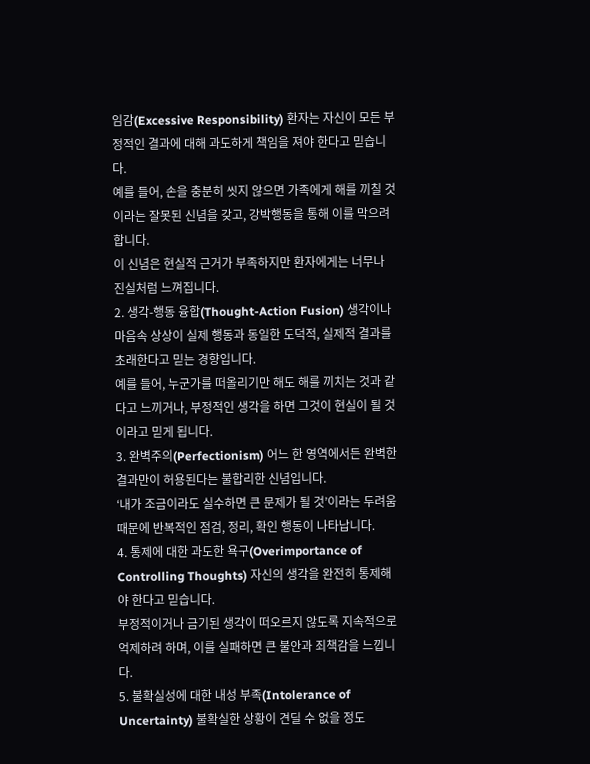임감(Excessive Responsibility) 환자는 자신이 모든 부정적인 결과에 대해 과도하게 책임을 져야 한다고 믿습니다.
예를 들어, 손을 충분히 씻지 않으면 가족에게 해를 끼칠 것이라는 잘못된 신념을 갖고, 강박행동을 통해 이를 막으려 합니다.
이 신념은 현실적 근거가 부족하지만 환자에게는 너무나 진실처럼 느껴집니다.
2. 생각-행동 융합(Thought-Action Fusion) 생각이나 마음속 상상이 실제 행동과 동일한 도덕적, 실제적 결과를 초래한다고 믿는 경향입니다.
예를 들어, 누군가를 떠올리기만 해도 해를 끼치는 것과 같다고 느끼거나, 부정적인 생각을 하면 그것이 현실이 될 것이라고 믿게 됩니다.
3. 완벽주의(Perfectionism) 어느 한 영역에서든 완벽한 결과만이 허용된다는 불합리한 신념입니다.
‘내가 조금이라도 실수하면 큰 문제가 될 것’이라는 두려움 때문에 반복적인 점검, 정리, 확인 행동이 나타납니다.
4. 통제에 대한 과도한 욕구(Overimportance of Controlling Thoughts) 자신의 생각을 완전히 통제해야 한다고 믿습니다.
부정적이거나 금기된 생각이 떠오르지 않도록 지속적으로 억제하려 하며, 이를 실패하면 큰 불안과 죄책감을 느낍니다.
5. 불확실성에 대한 내성 부족(Intolerance of Uncertainty) 불확실한 상황이 견딜 수 없을 정도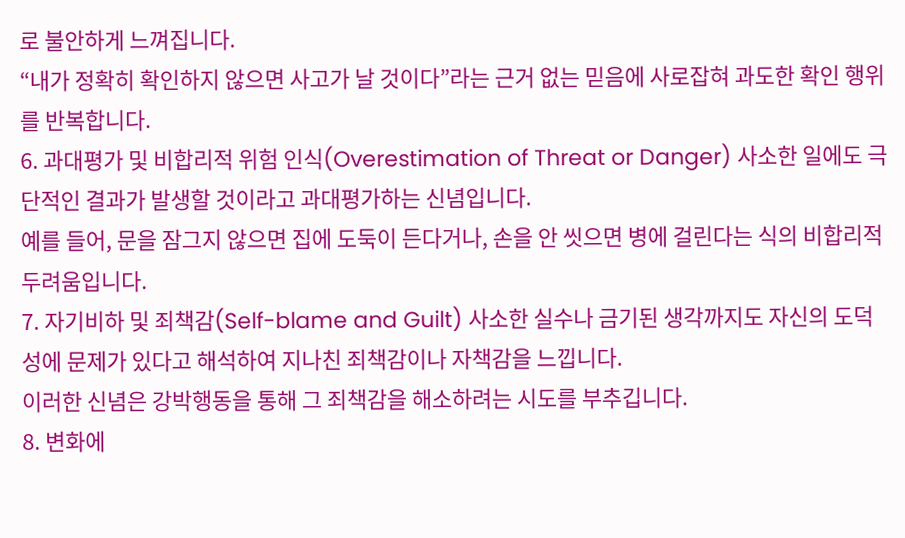로 불안하게 느껴집니다.
“내가 정확히 확인하지 않으면 사고가 날 것이다”라는 근거 없는 믿음에 사로잡혀 과도한 확인 행위를 반복합니다.
6. 과대평가 및 비합리적 위험 인식(Overestimation of Threat or Danger) 사소한 일에도 극단적인 결과가 발생할 것이라고 과대평가하는 신념입니다.
예를 들어, 문을 잠그지 않으면 집에 도둑이 든다거나, 손을 안 씻으면 병에 걸린다는 식의 비합리적 두려움입니다.
7. 자기비하 및 죄책감(Self-blame and Guilt) 사소한 실수나 금기된 생각까지도 자신의 도덕성에 문제가 있다고 해석하여 지나친 죄책감이나 자책감을 느낍니다.
이러한 신념은 강박행동을 통해 그 죄책감을 해소하려는 시도를 부추깁니다.
8. 변화에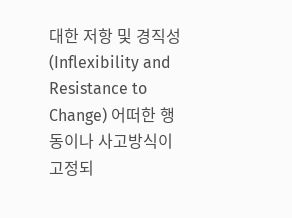대한 저항 및 경직성(Inflexibility and Resistance to Change) 어떠한 행동이나 사고방식이 고정되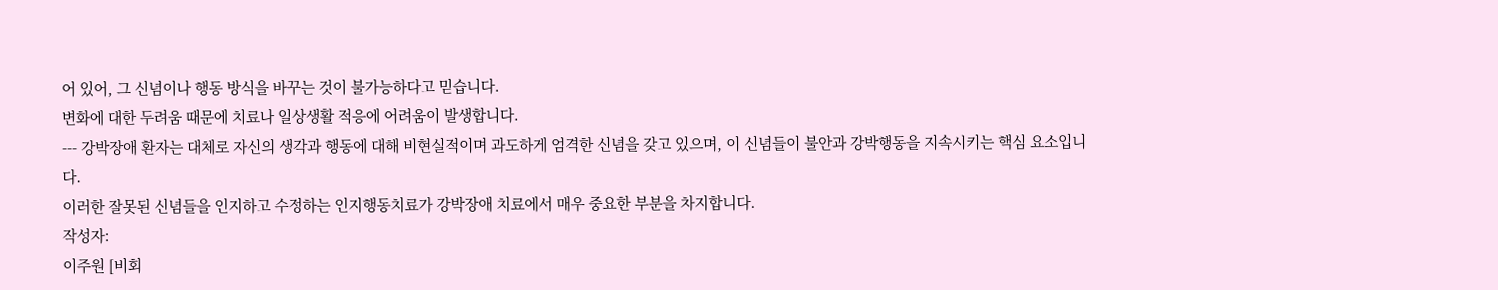어 있어, 그 신념이나 행동 방식을 바꾸는 것이 불가능하다고 믿습니다.
변화에 대한 두려움 때문에 치료나 일상생활 적응에 어려움이 발생합니다.
--- 강박장애 환자는 대체로 자신의 생각과 행동에 대해 비현실적이며 과도하게 엄격한 신념을 갖고 있으며, 이 신념들이 불안과 강박행동을 지속시키는 핵심 요소입니다.
이러한 잘못된 신념들을 인지하고 수정하는 인지행동치료가 강박장애 치료에서 매우 중요한 부분을 차지합니다.
작성자:
이주원 [비회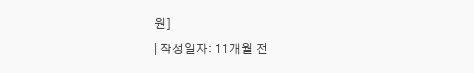원]
| 작성일자: 11개월 전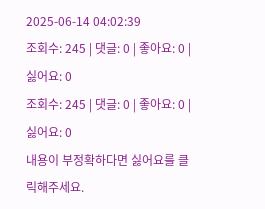2025-06-14 04:02:39
조회수: 245 | 댓글: 0 | 좋아요: 0 | 싫어요: 0
조회수: 245 | 댓글: 0 | 좋아요: 0 | 싫어요: 0
내용이 부정확하다면 싫어요를 클릭해주세요.